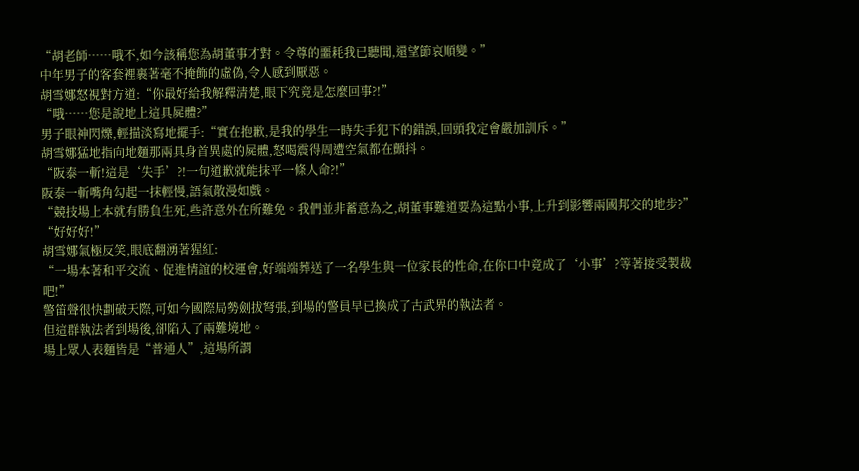“胡老師……哦不,如今該稱您為胡董事才對。令尊的噩耗我已聽聞,還望節哀順變。”
中年男子的客套裡裹著毫不掩飾的虛偽,令人感到厭惡。
胡雪娜怒視對方道:“你最好給我解釋清楚,眼下究竟是怎麼回事?!”
“哦……您是說地上這具屍體?”
男子眼神閃爍,輕描淡寫地擺手:“實在抱歉,是我的學生一時失手犯下的錯誤,回頭我定會嚴加訓斥。”
胡雪娜猛地指向地麵那兩具身首異處的屍體,怒喝震得周遭空氣都在顫抖。
“阪泰一斬!這是‘失手’?!一句道歉就能抹平一條人命?!”
阪泰一斬嘴角勾起一抹輕慢,語氣散漫如戲。
“競技場上本就有勝負生死,些許意外在所難免。我們並非蓄意為之,胡董事難道要為這點小事,上升到影響兩國邦交的地步?”
“好好好!”
胡雪娜氣極反笑,眼底翻湧著猩紅:
“一場本著和平交流、促進情誼的校運會,好端端葬送了一名學生與一位家長的性命,在你口中竟成了‘小事’?等著接受製裁吧!”
警笛聲很快劃破天際,可如今國際局勢劍拔弩張,到場的警員早已換成了古武界的執法者。
但這群執法者到場後,卻陷入了兩難境地。
場上眾人表麵皆是“普通人”,這場所謂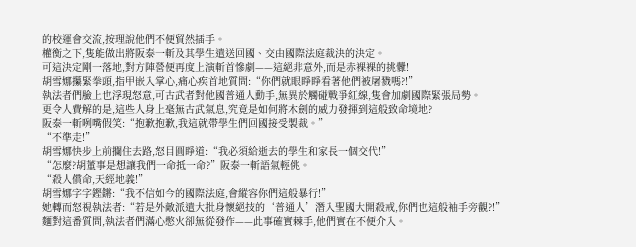的校運會交流,按理說他們不便貿然插手。
權衡之下,隻能做出將阪泰一斬及其學生遣送回國、交由國際法庭裁決的決定。
可這決定剛一落地,對方陣營便再度上演斬首慘劇——這絕非意外,而是赤裸裸的挑釁!
胡雪娜攥緊拳頭,指甲嵌入掌心,痛心疾首地質問:“你們就眼睜睜看著他們被屠戮嗎?!”
執法者們臉上也浮現怒意,可古武者對他國普通人動手,無異於觸碰戰爭紅線,隻會加劇國際緊張局勢。
更令人費解的是,這些人身上毫無古武氣息,究竟是如何將木劍的威力發揮到這般致命境地?
阪泰一斬咧嘴假笑:“抱歉抱歉,我這就帶學生們回國接受製裁。”
“不準走!”
胡雪娜快步上前攔住去路,怒目圓睜道:“我必須給逝去的學生和家長一個交代!”
“怎麼?胡董事是想讓我們一命抵一命?”阪泰一斬語氣輕佻。
“殺人償命,天經地義!”
胡雪娜字字鏗鏘:“我不信如今的國際法庭,會縱容你們這般暴行!”
她轉而怒視執法者:“若是外敵派遣大批身懷絕技的‘普通人’潛入聖國大開殺戒,你們也這般袖手旁觀?!”
麵對這番質問,執法者們滿心憋火卻無從發作——此事確實棘手,他們實在不便介入。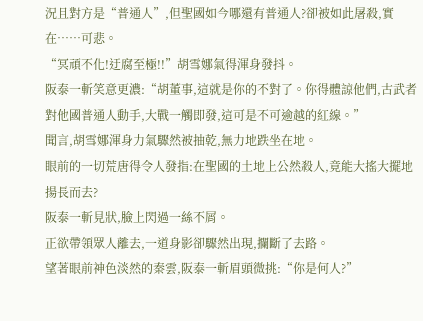況且對方是“普通人”,但聖國如今哪還有普通人?卻被如此屠殺,實在……可悲。
“冥頑不化!迂腐至極!!”胡雪娜氣得渾身發抖。
阪泰一斬笑意更濃:“胡董事,這就是你的不對了。你得體諒他們,古武者對他國普通人動手,大戰一觸即發,這可是不可逾越的紅線。”
聞言,胡雪娜渾身力氣驟然被抽乾,無力地跌坐在地。
眼前的一切荒唐得令人發指:在聖國的土地上公然殺人,竟能大搖大擺地揚長而去?
阪泰一斬見狀,臉上閃過一絲不屑。
正欲帶領眾人離去,一道身影卻驟然出現,攔斷了去路。
望著眼前神色淡然的秦雲,阪泰一斬眉頭微挑:“你是何人?”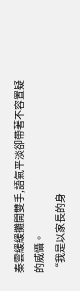秦雲緩緩攤開雙手,語氣平淡卻帶著不容置疑的威懾。
“我是以家長的身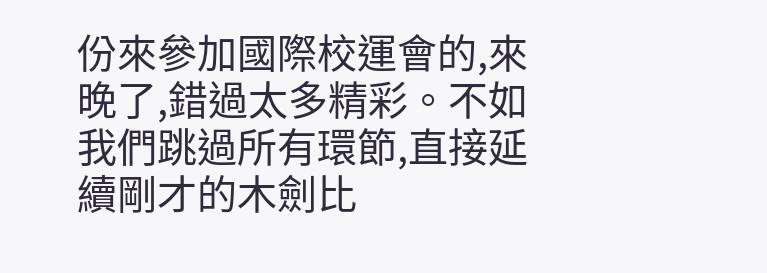份來參加國際校運會的,來晚了,錯過太多精彩。不如我們跳過所有環節,直接延續剛才的木劍比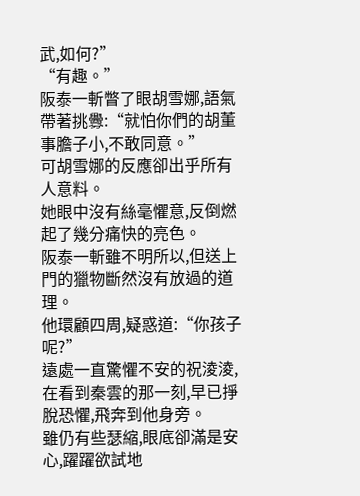武,如何?”
“有趣。”
阪泰一斬瞥了眼胡雪娜,語氣帶著挑釁:“就怕你們的胡董事膽子小,不敢同意。”
可胡雪娜的反應卻出乎所有人意料。
她眼中沒有絲毫懼意,反倒燃起了幾分痛快的亮色。
阪泰一斬雖不明所以,但送上門的獵物斷然沒有放過的道理。
他環顧四周,疑惑道:“你孩子呢?”
遠處一直驚懼不安的祝淩淩,在看到秦雲的那一刻,早已掙脫恐懼,飛奔到他身旁。
雖仍有些瑟縮,眼底卻滿是安心,躍躍欲試地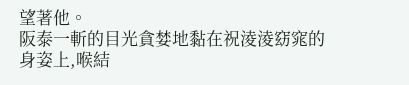望著他。
阪泰一斬的目光貪婪地黏在祝淩淩窈窕的身姿上,喉結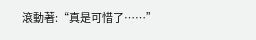滾動著:“真是可惜了……”